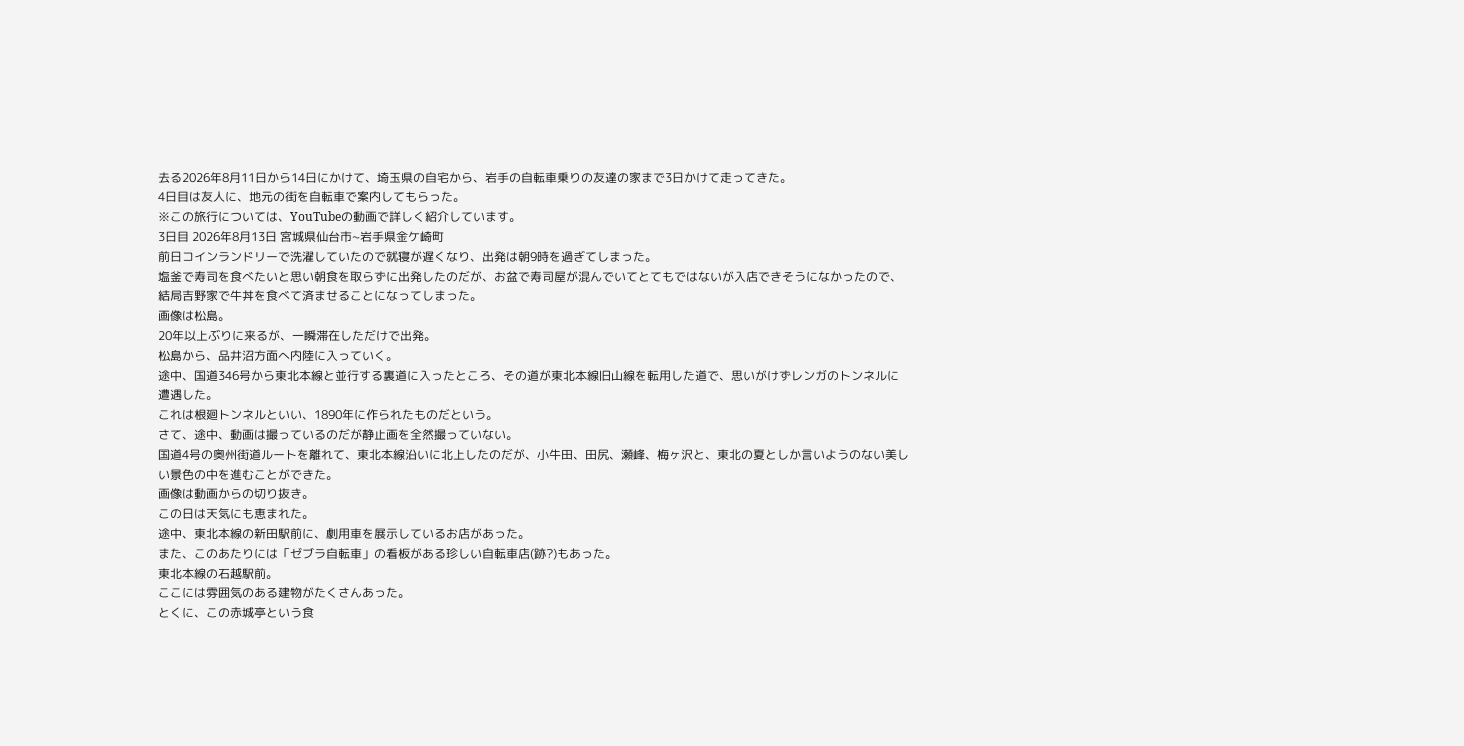去る2026年8月11日から14日にかけて、埼玉県の自宅から、岩手の自転車乗りの友達の家まで3日かけて走ってきた。
4日目は友人に、地元の街を自転車で案内してもらった。
※この旅行については、YouTubeの動画で詳しく紹介しています。
3日目 2026年8月13日 宮城県仙台市~岩手県金ケ崎町
前日コインランドリーで洗濯していたので就寝が遅くなり、出発は朝9時を過ぎてしまった。
塩釜で寿司を食べたいと思い朝食を取らずに出発したのだが、お盆で寿司屋が混んでいてとてもではないが入店できそうになかったので、結局吉野家で牛丼を食べて済ませることになってしまった。
画像は松島。
20年以上ぶりに来るが、一瞬滞在しただけで出発。
松島から、品井沼方面へ内陸に入っていく。
途中、国道346号から東北本線と並行する裏道に入ったところ、その道が東北本線旧山線を転用した道で、思いがけずレンガのトンネルに遭遇した。
これは根廻トンネルといい、1890年に作られたものだという。
さて、途中、動画は撮っているのだが静止画を全然撮っていない。
国道4号の奥州街道ルートを離れて、東北本線沿いに北上したのだが、小牛田、田尻、瀬峰、梅ヶ沢と、東北の夏としか言いようのない美しい景色の中を進むことができた。
画像は動画からの切り抜き。
この日は天気にも恵まれた。
途中、東北本線の新田駅前に、劇用車を展示しているお店があった。
また、このあたりには「ゼブラ自転車」の看板がある珍しい自転車店(跡?)もあった。
東北本線の石越駅前。
ここには雰囲気のある建物がたくさんあった。
とくに、この赤城亭という食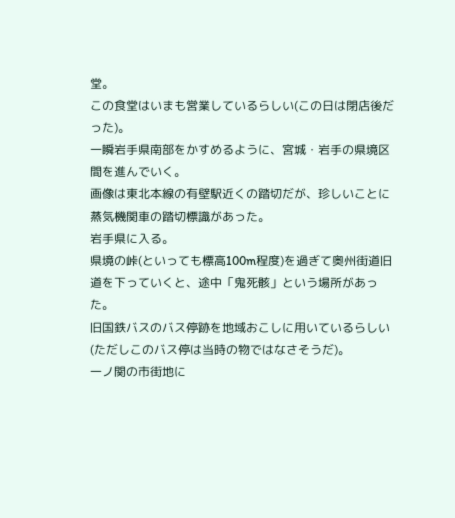堂。
この食堂はいまも営業しているらしい(この日は閉店後だった)。
一瞬岩手県南部をかすめるように、宮城・岩手の県境区間を進んでいく。
画像は東北本線の有壁駅近くの踏切だが、珍しいことに蒸気機関車の踏切標識があった。
岩手県に入る。
県境の峠(といっても標高100m程度)を過ぎて奥州街道旧道を下っていくと、途中「鬼死骸」という場所があった。
旧国鉄バスのバス停跡を地域おこしに用いているらしい(ただしこのバス停は当時の物ではなさそうだ)。
一ノ関の市街地に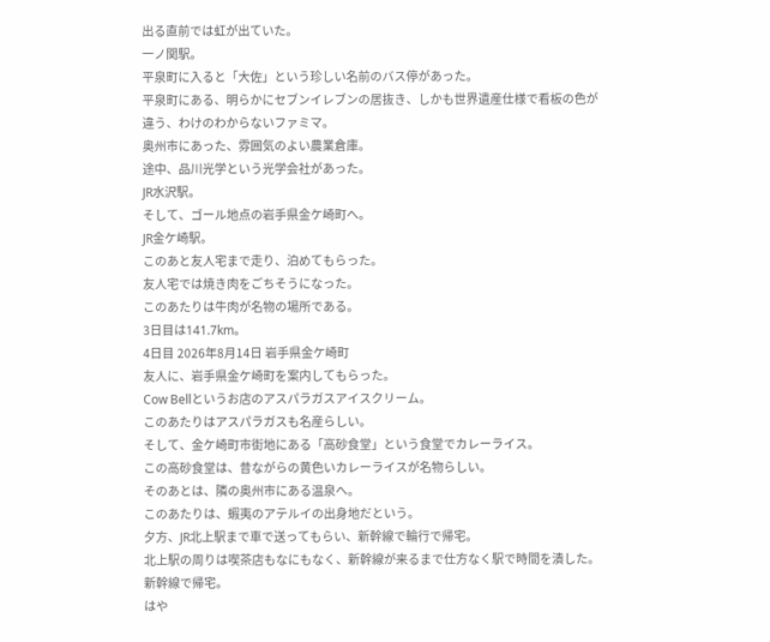出る直前では虹が出ていた。
一ノ関駅。
平泉町に入ると「大佐」という珍しい名前のバス停があった。
平泉町にある、明らかにセブンイレブンの居抜き、しかも世界遺産仕様で看板の色が違う、わけのわからないファミマ。
奥州市にあった、雰囲気のよい農業倉庫。
途中、品川光学という光学会社があった。
JR水沢駅。
そして、ゴール地点の岩手県金ケ崎町へ。
JR金ケ崎駅。
このあと友人宅まで走り、泊めてもらった。
友人宅では焼き肉をごちそうになった。
このあたりは牛肉が名物の場所である。
3日目は141.7km。
4日目 2026年8月14日 岩手県金ケ崎町
友人に、岩手県金ケ崎町を案内してもらった。
Cow Bellというお店のアスパラガスアイスクリーム。
このあたりはアスパラガスも名産らしい。
そして、金ケ崎町市街地にある「高砂食堂」という食堂でカレーライス。
この高砂食堂は、昔ながらの黄色いカレーライスが名物らしい。
そのあとは、隣の奥州市にある温泉へ。
このあたりは、蝦夷のアテルイの出身地だという。
夕方、JR北上駅まで車で送ってもらい、新幹線で輪行で帰宅。
北上駅の周りは喫茶店もなにもなく、新幹線が来るまで仕方なく駅で時間を潰した。
新幹線で帰宅。
はや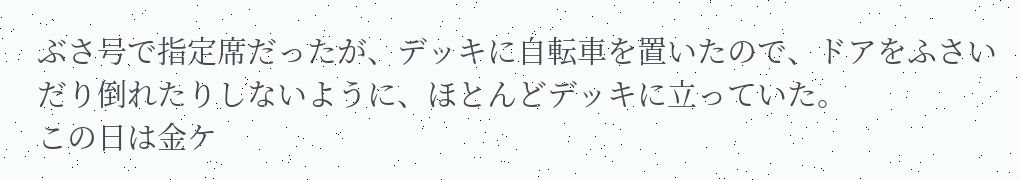ぶさ号で指定席だったが、デッキに自転車を置いたので、ドアをふさいだり倒れたりしないように、ほとんどデッキに立っていた。
この日は金ケ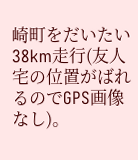崎町をだいたい38km走行(友人宅の位置がばれるのでGPS画像なし)。